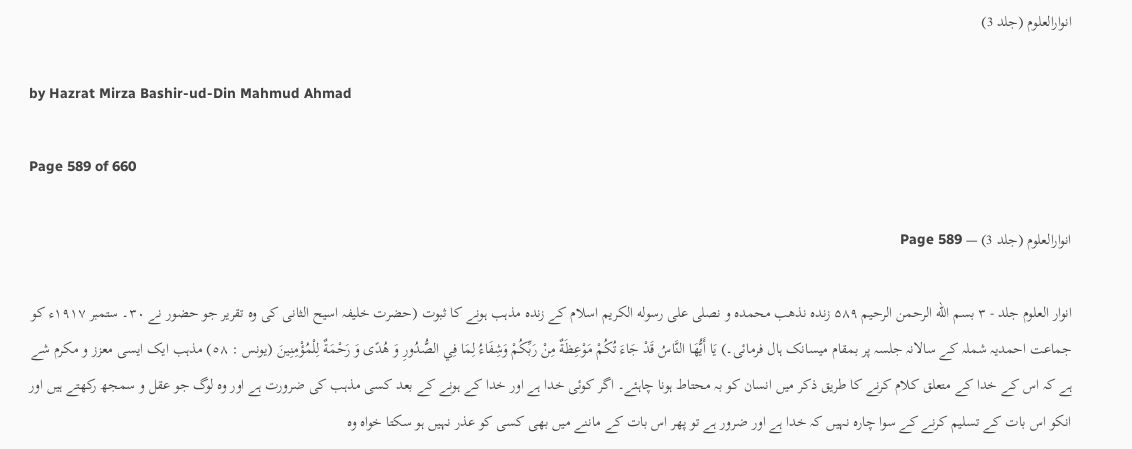انوارالعلوم (جلد 3)

by Hazrat Mirza Bashir-ud-Din Mahmud Ahmad

Page 589 of 660

انوارالعلوم (جلد 3) — Page 589

انوار العلوم جلد - ۳ بسم الله الرحمن الرحیم ۵۸۹ زنده نذهب محمدہ و نصلی علی رسوله الكريم اسلام کے زندہ مذہب ہونے کا ثبوت (حضرت خلیفہ اسیح الثانی کی وہ تقریر جو حضور نے ۳۰۔ ستمبر ۱۹۱۷ء کو جماعت احمدیہ شملہ کے سالانہ جلسہ پر بمقام میسانک ہال فرمائی۔) يَا أَيُّهَا النَّاسُ قَدْ جَاءَ تُكُمْ مَوْعِظَةٌ مِنْ رَبِّكُمْ وَشِفَاءُ لِمَا فِي الصُّدُورِ وَ هُدًى وَ رَحْمَةٌ لِلْمُؤْمِنِينَ (يونس : ٥٨) مذہب ایک ایسی معزز و مکرم شے ہے کہ اس کے خدا کے متعلق کلام کرنے کا طریق ذکر میں انسان کو بہ محتاط ہونا چاہئے۔ اگر کوئی خدا ہے اور خدا کے ہونے کے بعد کسی مذہب کی ضرورت ہے اور وہ لوگ جو عقل و سمجھ رکھتے ہیں اور انکو اس بات کے تسلیم کرنے کے سوا چارہ نہیں کہ خدا ہے اور ضرور ہے تو پھر اس بات کے ماننے میں بھی کسی کو عذر نہیں ہو سکتا خواہ وہ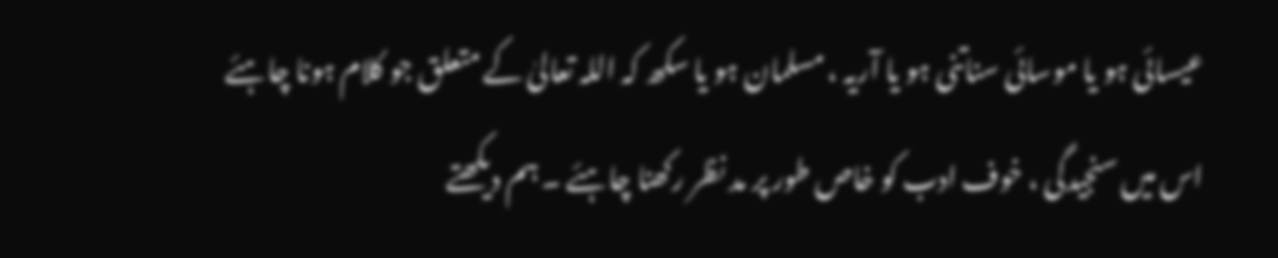عیسائی ہو یا موسائی سناتنی ہو یا آریہ ، مسلمان ہو یا سکھ کہ اللہ تعالیٰ کے متعلق جو کلام ہونا چاہئے اس میں سنجیدگی ، خوف ادب کو خاص طور پر مد نظر رکھنا چاہئے ۔ ہم دیکھتے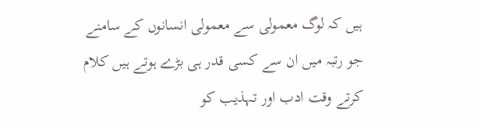ہیں کہ لوگ معمولی سے معمولی انسانوں کے سامنے جو رتبہ میں ان سے کسی قدر ہی بڑے ہوتے ہیں کلام کرتے وقت ادب اور تہذیب کو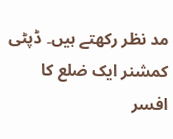مد نظر رکھتے ہیں۔ ڈپٹی کمشنر ایک ضلع کا افسر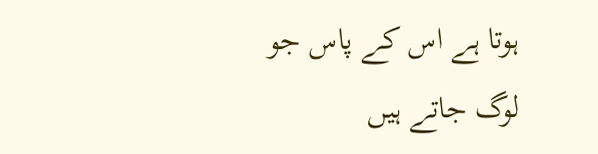ہوتا ہے اس کے پاس جو لوگ جاتے ہیں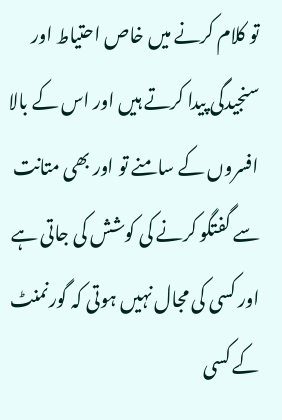تو کلام کرنے میں خاص احتیاط اور سنجیدگی پیدا کرتے ہیں اور اس کے بالا افسروں کے سامنے تو اور بھی متانت سے گفتگو کرنے کی کوشش کی جاتی ہے اور کسی کی مجال نہیں ہوتی کہ گورنمنٹ کے کسی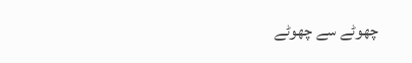چھوٹے سے چھوٹے